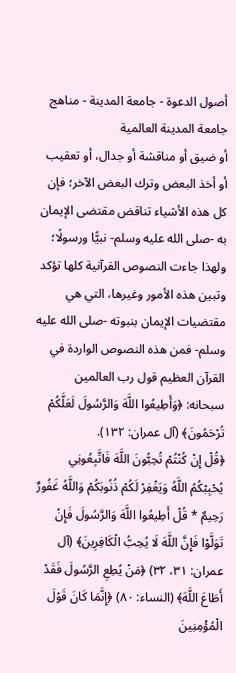أصول الدعوة - جامعة المدينة - مناهج جامعة المدينة العالمية
أو ضيق أو مناقشة أو جدال، أو تعقيب أو أخذ البعض وترك البعض الآخر؛ فإن كل هذه الأشياء تناقض مقتضى الإيمان به -صلى الله عليه وسلم- نبيًّا ورسولًا؛ ولهذا جاءت النصوص القرآنية كلها تؤكد وتبين هذه الأمور وغيرها، التي هي مقتضيات الإيمان بنبوته -صلى الله عليه وسلم- فمن هذه النصوص الواردة في القرآن العظيم قول رب العالمين سبحانه: ﴿وَأَطِيعُوا اللَّهَ وَالرَّسُولَ لَعَلَّكُمْ تُرْحَمُونَ﴾ (آل عمران: ١٣٢).
﴿قُلْ إِنْ كُنْتُمْ تُحِبُّونَ اللَّهَ فَاتَّبِعُونِي يُحْبِبْكُمُ اللَّهُ وَيَغْفِرْ لَكُمْ ذُنُوبَكُمْ وَاللَّهُ غَفُورٌ رَحِيمٌ * قُلْ أَطِيعُوا اللَّهَ وَالرَّسُولَ فَإِنْ تَوَلَّوْا فَإِنَّ اللَّهَ لَا يُحِبُّ الْكَافِرِينَ﴾ (آل عمران: ٣١، ٣٢) ﴿مَنْ يُطِعِ الرَّسُولَ فَقَدْ أَطَاعَ اللَّهَ﴾ (النساء: ٨٠) ﴿إِنَّمَا كَانَ قَوْلَ الْمُؤْمِنِينَ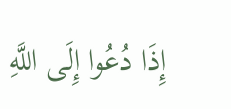إِذَا دُعُوا إِلَى اللَّهِ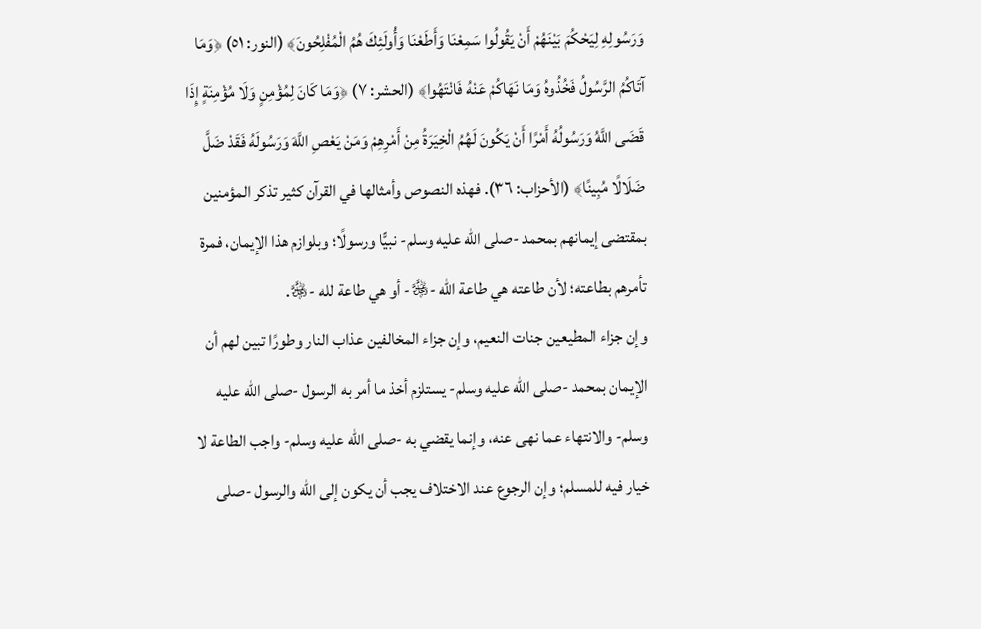وَرَسُولِهِ لِيَحْكُمَ بَيْنَهُمْ أَنْ يَقُولُوا سَمِعْنَا وَأَطَعْنَا وَأُولَئِكَ هُمُ الْمُفْلِحُونَ﴾ (النور: ٥١) ﴿وَمَا آتَاكُمُ الرَّسُولُ فَخُذُوهُ وَمَا نَهَاكُمْ عَنْهُ فَانْتَهُوا﴾ (الحشر: ٧) ﴿وَمَا كَانَ لِمُؤْمِنٍ وَلَا مُؤْمِنَةٍ إِذَا قَضَى اللَّهُ وَرَسُولُهُ أَمْرًا أَنْ يَكُونَ لَهُمُ الْخِيَرَةُ مِنْ أَمْرِهِمْ وَمَنْ يَعْصِ اللَّهَ وَرَسُولَهُ فَقَدْ ضَلَّ ضَلَالًا مُبِينًا﴾ (الأحزاب: ٣٦). فهذه النصوص وأمثالها في القرآن كثير تذكر المؤمنين بمقتضى إيمانهم بمحمد -صلى الله عليه وسلم- نبيًّا ورسولًا؛ وبلوازم هذا الإيمان، فمرة تأمرهم بطاعته؛ لأن طاعته هي طاعة الله -﷿- أو هي طاعة لله -﷿.
وإن جزاء المطيعين جنات النعيم، وإن جزاء المخالفين عذاب النار وطورًا تبين لهم أن الإيمان بمحمد -صلى الله عليه وسلم- يستلزم أخذ ما أمر به الرسول -صلى الله عليه وسلم- والانتهاء عما نهى عنه، وإنما يقضي به -صلى الله عليه وسلم- واجب الطاعة لا خيار فيه للمسلم؛ وإن الرجوع عند الاختلاف يجب أن يكون إلى الله والرسول -صلى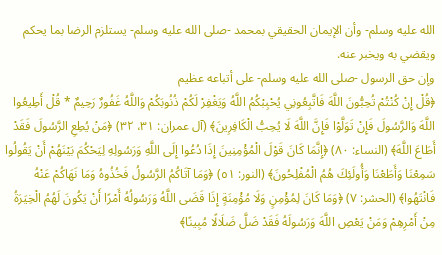الله عليه وسلم- وأن الإيمان الحقيقي بمحمد -صلى الله عليه وسلم- يستلزم الرضا بما يحكم ويقضي به ويخبر عنه.
وإن حق الرسول -صلى الله عليه وسلم- على أتباعه عظيم
﴿قُلْ إِنْ كُنْتُمْ تُحِبُّونَ اللَّهَ فَاتَّبِعُونِي يُحْبِبْكُمُ اللَّهُ وَيَغْفِرْ لَكُمْ ذُنُوبَكُمْ وَاللَّهُ غَفُورٌ رَحِيمٌ * قُلْ أَطِيعُوا اللَّهَ وَالرَّسُولَ فَإِنْ تَوَلَّوْا فَإِنَّ اللَّهَ لَا يُحِبُّ الْكَافِرِينَ﴾ (آل عمران: ٣١، ٣٢) ﴿مَنْ يُطِعِ الرَّسُولَ فَقَدْ أَطَاعَ اللَّهَ﴾ (النساء: ٨٠) ﴿إِنَّمَا كَانَ قَوْلَ الْمُؤْمِنِينَ إِذَا دُعُوا إِلَى اللَّهِ وَرَسُولِهِ لِيَحْكُمَ بَيْنَهُمْ أَنْ يَقُولُوا سَمِعْنَا وَأَطَعْنَا وَأُولَئِكَ هُمُ الْمُفْلِحُونَ﴾ (النور: ٥١) ﴿وَمَا آتَاكُمُ الرَّسُولُ فَخُذُوهُ وَمَا نَهَاكُمْ عَنْهُ فَانْتَهُوا﴾ (الحشر: ٧) ﴿وَمَا كَانَ لِمُؤْمِنٍ وَلَا مُؤْمِنَةٍ إِذَا قَضَى اللَّهُ وَرَسُولُهُ أَمْرًا أَنْ يَكُونَ لَهُمُ الْخِيَرَةُ مِنْ أَمْرِهِمْ وَمَنْ يَعْصِ اللَّهَ وَرَسُولَهُ فَقَدْ ضَلَّ ضَلَالًا مُبِينًا﴾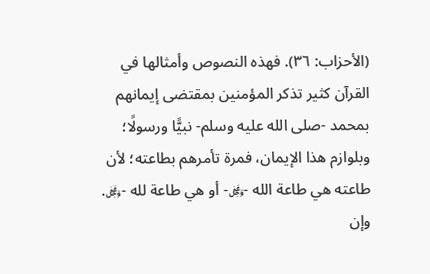(الأحزاب: ٣٦). فهذه النصوص وأمثالها في القرآن كثير تذكر المؤمنين بمقتضى إيمانهم بمحمد -صلى الله عليه وسلم- نبيًّا ورسولًا؛ وبلوازم هذا الإيمان، فمرة تأمرهم بطاعته؛ لأن طاعته هي طاعة الله -﷿- أو هي طاعة لله -﷿.
وإن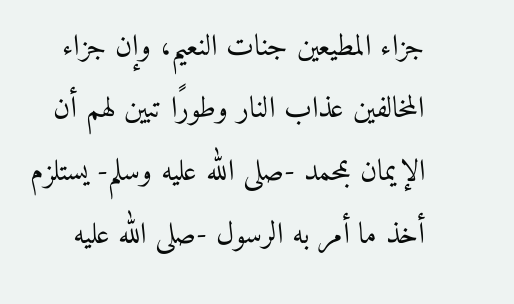جزاء المطيعين جنات النعيم، وإن جزاء المخالفين عذاب النار وطورًا تبين لهم أن الإيمان بمحمد -صلى الله عليه وسلم- يستلزم أخذ ما أمر به الرسول -صلى الله عليه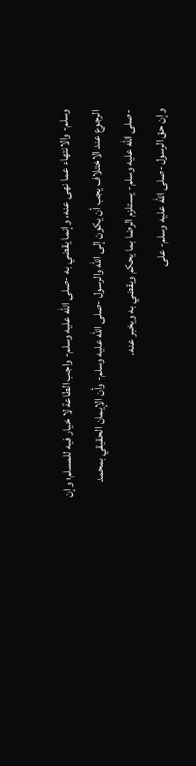وسلم- والانتهاء عما نهى عنه، وإنما يقضي به -صلى الله عليه وسلم- واجب الطاعة لا خيار فيه للمسلم؛ وإن الرجوع عند الاختلاف يجب أن يكون إلى الله والرسول -صلى الله عليه وسلم- وأن الإيمان الحقيقي بمحمد -صلى الله عليه وسلم- يستلزم الرضا بما يحكم ويقضي به ويخبر عنه.
وإن حق الرسول -صلى الله عليه وسلم- على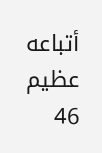أتباعه عظيم
46